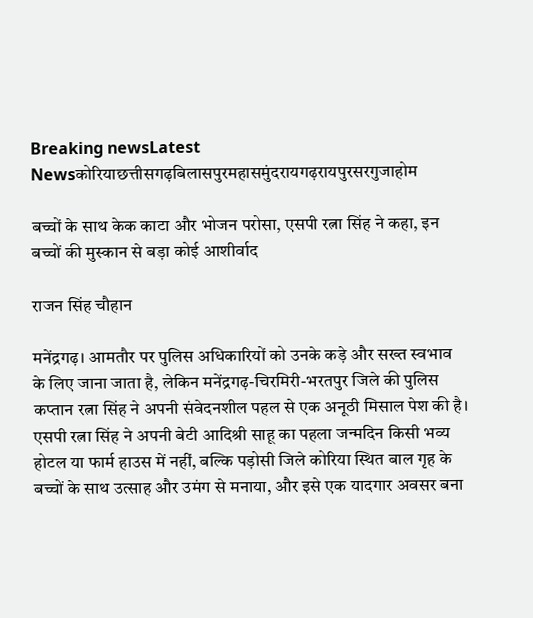Breaking newsLatest Newsकोरियाछत्तीसगढ़बिलासपुरमहासमुंदरायगढ़रायपुरसरगुजाहोम

बच्चों के साथ केक काटा और भोजन परोसा, एसपी रत्ना सिंह ने कहा, इन बच्चों की मुस्कान से बड़ा कोई आशीर्वाद

राजन सिंह चौहान

मनेंद्रगढ़। आमतौर पर पुलिस अधिकारियों को उनके कड़े और सख्त स्वभाव के लिए जाना जाता है, लेकिन मनेंद्रगढ़-चिरमिरी-भरतपुर जिले की पुलिस कप्तान रत्ना सिंह ने अपनी संवेदनशील पहल से एक अनूठी मिसाल पेश की है। एसपी रत्ना सिंह ने अपनी बेटी आदिश्री साहू का पहला जन्मदिन किसी भव्य होटल या फार्म हाउस में नहीं, बल्कि पड़ोसी जिले कोरिया स्थित बाल गृह के बच्चों के साथ उत्साह और उमंग से मनाया, और इसे एक यादगार अवसर बना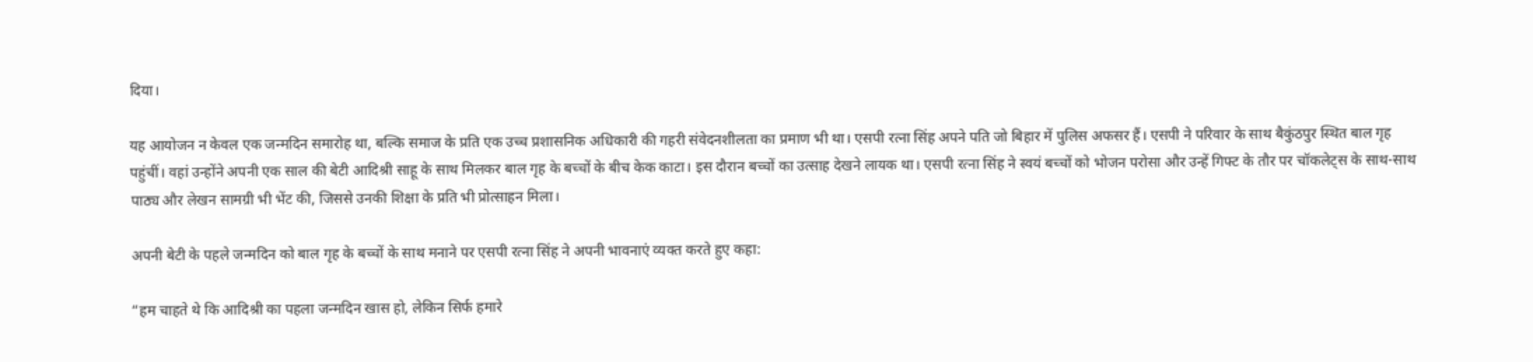दिया।

यह आयोजन न केवल एक जन्मदिन समारोह था, बल्कि समाज के प्रति एक उच्च प्रशासनिक अधिकारी की गहरी संवेदनशीलता का प्रमाण भी था। एसपी रत्ना सिंह अपने पति जो बिहार में पुलिस अफसर हैं। एसपी ने परिवार के साथ बैकुंठपुर स्थित बाल गृह पहुंचीं। वहां उन्होंने अपनी एक साल की बेटी आदिश्री साहू के साथ मिलकर बाल गृह के बच्चों के बीच केक काटा। इस दौरान बच्चों का उत्साह देखने लायक था। एसपी रत्ना सिंह ने स्वयं बच्चों को भोजन परोसा और उन्हें गिफ्ट के तौर पर चॉकलेट्स के साथ-साथ पाठ्य और लेखन सामग्री भी भेंट की, जिससे उनकी शिक्षा के प्रति भी प्रोत्साहन मिला।

अपनी बेटी के पहले जन्मदिन को बाल गृह के बच्चों के साथ मनाने पर एसपी रत्ना सिंह ने अपनी भावनाएं व्यक्त करते हुए कहा:

“हम चाहते थे कि आदिश्री का पहला जन्मदिन खास हो, लेकिन सिर्फ हमारे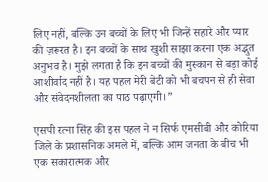लिए नहीं, बल्कि उन बच्चों के लिए भी जिन्हें सहारे और प्यार की ज़रूरत है। इन बच्चों के साथ खुशी साझा करना एक अद्भुत अनुभव है। मुझे लगता है कि इन बच्चों की मुस्कान से बड़ा कोई आशीर्वाद नहीं है। यह पहल मेरी बेटी को भी बचपन से ही सेवा और संवेदनशीलता का पाठ पढ़ाएगी।”

एसपी रत्ना सिंह की इस पहल ने न सिर्फ एमसीबी और कोरिया जिले के प्रशासनिक अमले में, बल्कि आम जनता के बीच भी एक सकारात्मक और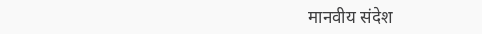मानवीय संदेश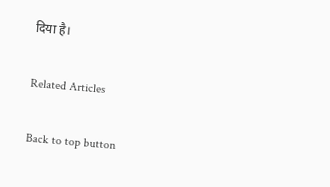दिया है।

Related Articles

Back to top button